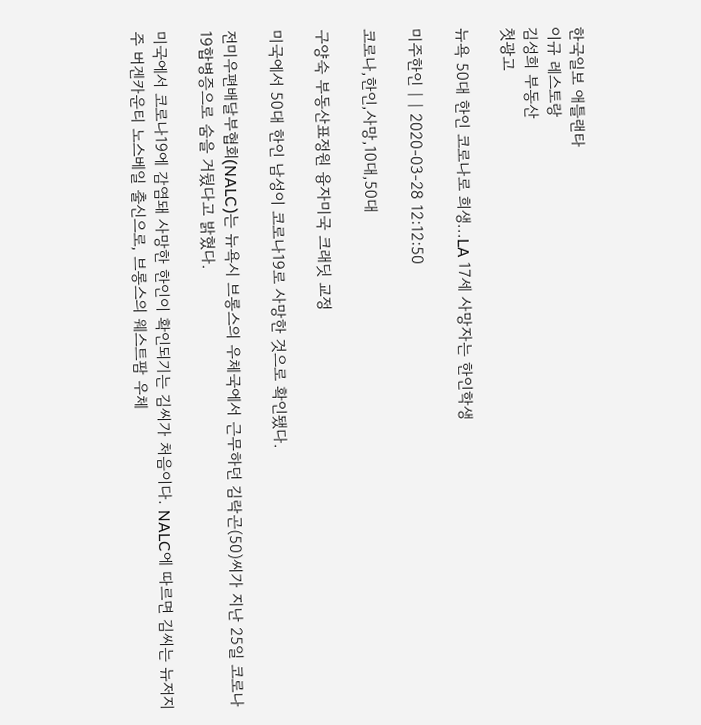한국일보 애틀랜타
이규 레스토랑
김성희 부동산
첫광고

뉴욕 50대 한인 코로나로 희생...LA 17세 사망자는 한인학생

미주한인 | | 2020-03-28 12:12:50

코로나,한인,사망,10대,50대

구양숙 부동산표정원 융자미국 크래딧 교정

미국에서 50대 한인 남성이 코로나19로 사망한 것으로 확인됐다.

전미우편배달부협회(NALC)는 뉴욕시 브롱스의 우체국에서 근무하던 김락곤(50)씨가 지난 25일 코로나19합병증으로 숨을 거뒀다고 밝혔다.

미국에서 코로나19에 감염돼 사망한 한인이 확인되기는 김씨가 처음이다. NALC에 따르면 김씨는 뉴저지주 버겐카운티 노스베일 출신으로, 브롱스의 웨스트팜 우체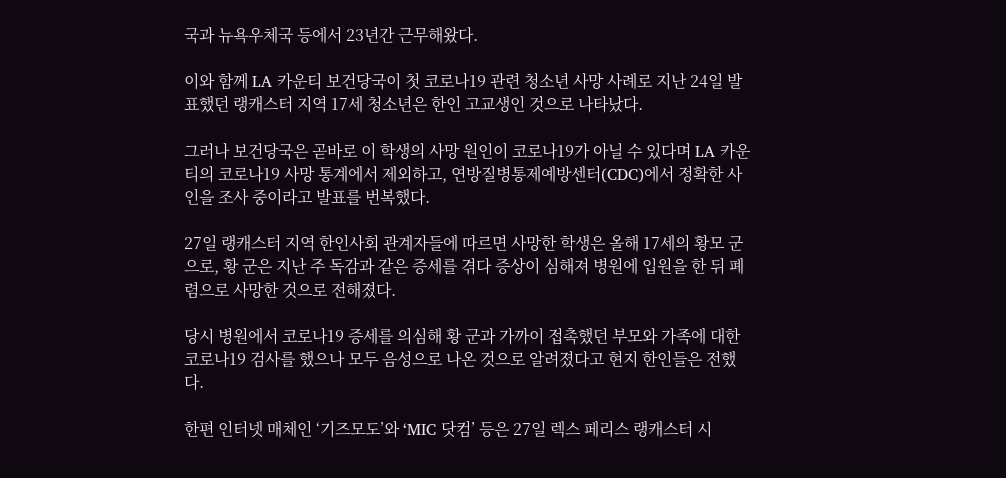국과 뉴욕우체국 등에서 23년간 근무해왔다.

이와 함께 LA 카운티 보건당국이 첫 코로나19 관련 청소년 사망 사례로 지난 24일 발표했던 랭캐스터 지역 17세 청소년은 한인 고교생인 것으로 나타났다.

그러나 보건당국은 곧바로 이 학생의 사망 원인이 코로나19가 아닐 수 있다며 LA 카운티의 코로나19 사망 통계에서 제외하고, 연방질병통제예방센터(CDC)에서 정확한 사인을 조사 중이라고 발표를 번복했다.

27일 랭캐스터 지역 한인사회 관계자들에 따르면 사망한 학생은 올해 17세의 황모 군으로, 황 군은 지난 주 독감과 같은 증세를 겪다 증상이 심해져 병원에 입원을 한 뒤 폐렴으로 사망한 것으로 전해졌다.

당시 병원에서 코로나19 증세를 의심해 황 군과 가까이 접촉했던 부모와 가족에 대한 코로나19 검사를 했으나 모두 음성으로 나온 것으로 알려졌다고 현지 한인들은 전했다.

한편 인터넷 매체인 ‘기즈모도’와 ‘MIC 닷컴’ 등은 27일 렉스 페리스 랭캐스터 시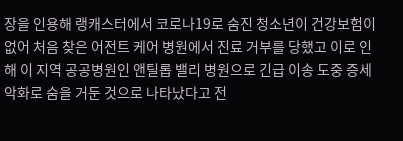장을 인용해 랭캐스터에서 코로나19로 숨진 청소년이 건강보험이 없어 처음 찾은 어전트 케어 병원에서 진료 거부를 당했고 이로 인해 이 지역 공공병원인 앤틸롭 밸리 병원으로 긴급 이송 도중 증세 악화로 숨을 거둔 것으로 나타났다고 전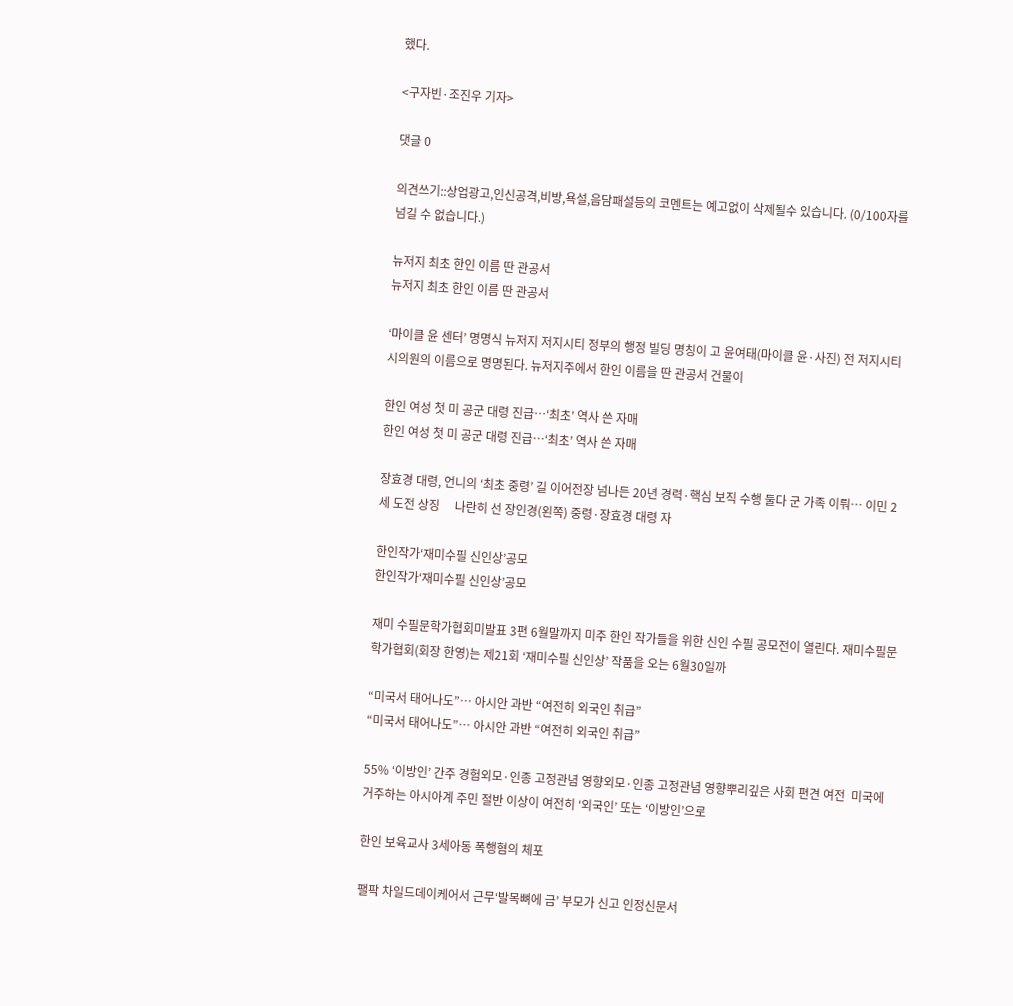했다.

<구자빈·조진우 기자>

댓글 0

의견쓰기::상업광고,인신공격,비방,욕설,음담패설등의 코멘트는 예고없이 삭제될수 있습니다. (0/100자를 넘길 수 없습니다.)

뉴저지 최초 한인 이름 딴 관공서
뉴저지 최초 한인 이름 딴 관공서

‘마이클 윤 센터’ 명명식 뉴저지 저지시티 정부의 행정 빌딩 명칭이 고 윤여태(마이클 윤·사진) 전 저지시티 시의원의 이름으로 명명된다. 뉴저지주에서 한인 이름을 딴 관공서 건물이

한인 여성 첫 미 공군 대령 진급…‘최초’ 역사 쓴 자매
한인 여성 첫 미 공군 대령 진급…‘최초’ 역사 쓴 자매

장효경 대령, 언니의 ‘최초 중령’ 길 이어전장 넘나든 20년 경력·핵심 보직 수행 둘다 군 가족 이뤄… 이민 2세 도전 상징     나란히 선 장인경(왼쪽) 중령·장효경 대령 자

한인작가‘재미수필 신인상’공모
한인작가‘재미수필 신인상’공모

재미 수필문학가협회미발표 3편 6월말까지 미주 한인 작가들을 위한 신인 수필 공모전이 열린다. 재미수필문학가협회(회장 한영)는 제21회 ‘재미수필 신인상’ 작품을 오는 6월30일까

“미국서 태어나도”… 아시안 과반 “여전히 외국인 취급”
“미국서 태어나도”… 아시안 과반 “여전히 외국인 취급”

55% ‘이방인’ 간주 경험외모·인종 고정관념 영향외모·인종 고정관념 영향뿌리깊은 사회 편견 여전  미국에 거주하는 아시아계 주민 절반 이상이 여전히 ‘외국인’ 또는 ‘이방인’으로

한인 보육교사 3세아동 폭행혐의 체포

팰팍 차일드데이케어서 근무‘발목뼈에 금’ 부모가 신고 인정신문서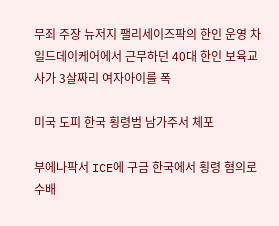무죄 주장 뉴저지 팰리세이즈팍의 한인 운영 차일드데이케어에서 근무하던 40대 한인 보육교사가 3살짜리 여자아이를 폭

미국 도피 한국 횡령범 남가주서 체포

부에나팍서 ICE에 구금 한국에서 횡령 혐의로 수배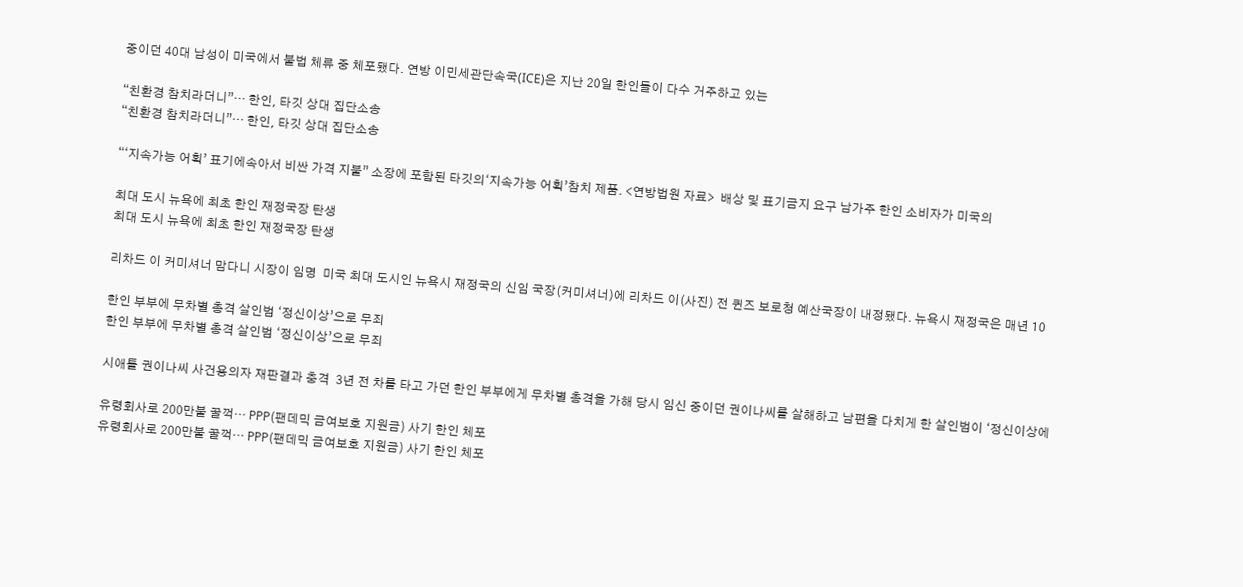중이던 40대 남성이 미국에서 불법 체류 중 체포됐다. 연방 이민세관단속국(ICE)은 지난 20일 한인들이 다수 거주하고 있는

“친환경 참치라더니”… 한인, 타깃 상대 집단소송
“친환경 참치라더니”… 한인, 타깃 상대 집단소송

“‘지속가능 어획’ 표기에속아서 비싼 가격 지불” 소장에 포함된 타깃의‘지속가능 어획’참치 제품. <연방법원 자료>  배상 및 표기금지 요구 남가주 한인 소비자가 미국의

최대 도시 뉴욕에 최초 한인 재정국장 탄생
최대 도시 뉴욕에 최초 한인 재정국장 탄생

리차드 이 커미셔너 맘다니 시장이 임명  미국 최대 도시인 뉴욕시 재정국의 신임 국장(커미셔너)에 리차드 이(사진) 전 퀸즈 보로청 예산국장이 내정됐다. 뉴욕시 재정국은 매년 10

한인 부부에 무차별 총격 살인범 ‘정신이상’으로 무죄
한인 부부에 무차별 총격 살인범 ‘정신이상’으로 무죄

시애틀 권이나씨 사건용의자 재판결과 충격  3년 전 차를 타고 가던 한인 부부에게 무차별 총격을 가해 당시 임신 중이던 권이나씨를 살해하고 남편을 다치게 한 살인범이 ‘정신이상에

유령회사로 200만불 꿀꺽… PPP(팬데믹 금여보호 지원금) 사기 한인 체포
유령회사로 200만불 꿀꺽… PPP(팬데믹 금여보호 지원금) 사기 한인 체포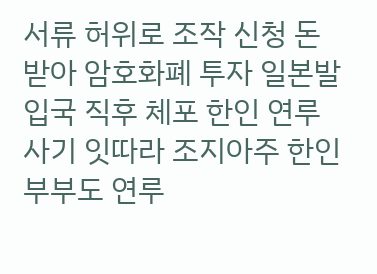서류 허위로 조작 신청 돈 받아 암호화폐 투자 일본발 입국 직후 체포 한인 연루 사기 잇따라 조지아주 한인 부부도 연루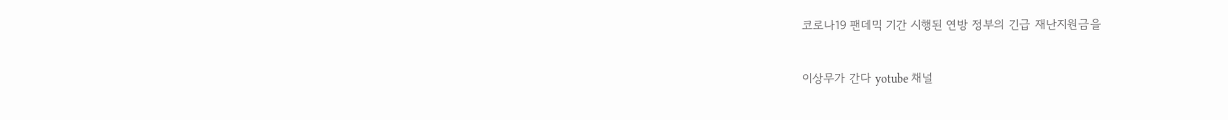코로나19 팬데믹 기간 시행된 연방 정부의 긴급 재난지원금을

이상무가 간다 yotube 채널